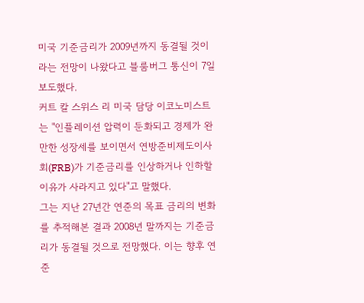미국 기준금리가 2009년까지 동결될 것이라는 전망이 나왔다고 블룸버그 통신이 7일 보도했다.
커트 칼 스위스 리 미국 담당 이코노미스트는 "인플레이션 압력이 둔화되고 경제가 완만한 성장세를 보이면서 연방준비제도이사회(FRB)가 기준금리를 인상하거나 인하할 이유가 사라지고 있다"고 말했다.
그는 지난 27년간 연준의 목표 금리의 변화를 추적해본 결과 2008년 말까지는 기준금리가 동결될 것으로 전망했다. 이는 향후 연준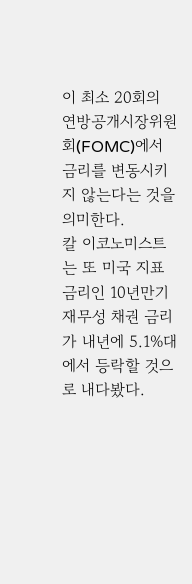이 최소 20회의 연방공개시장위원회(FOMC)에서 금리를 변동시키지 않는다는 것을 의미한다.
칼 이코노미스트는 또 미국 지표금리인 10년만기 재무성 채권 금리가 내년에 5.1%대에서 등락할 것으로 내다봤다.